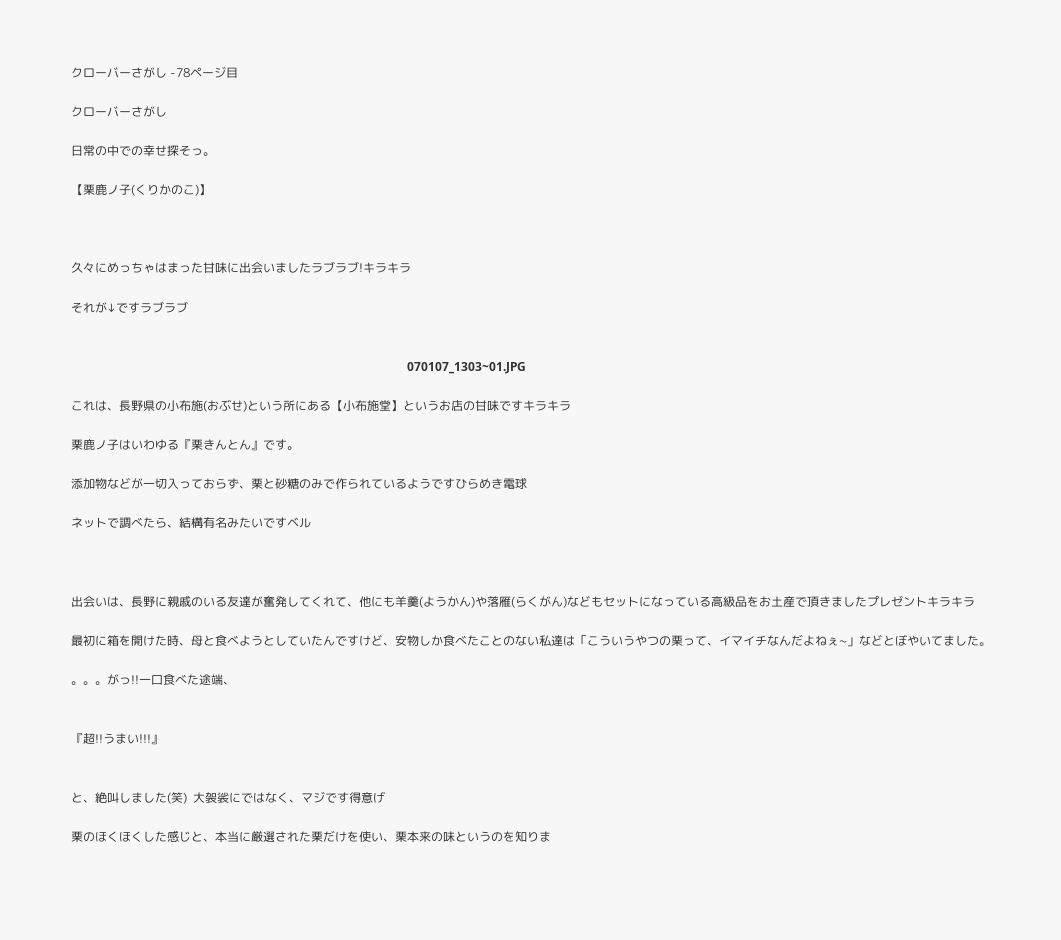クローバーさがし -78ページ目

クローバーさがし

日常の中での幸せ探そっ。

【栗鹿ノ子(くりかのこ)】



久々にめっちゃはまった甘味に出会いましたラブラブ!キラキラ

それが↓ですラブラブ


                                                                                                                070107_1303~01.JPG

これは、長野県の小布施(おぶせ)という所にある【小布施堂】というお店の甘味ですキラキラ

栗鹿ノ子はいわゆる『栗きんとん』です。

添加物などが一切入っておらず、栗と砂糖のみで作られているようですひらめき電球

ネットで調べたら、結構有名みたいですベル



出会いは、長野に親戚のいる友達が奮発してくれて、他にも羊羹(ようかん)や落雁(らくがん)などもセットになっている高級品をお土産で頂きましたプレゼントキラキラ

最初に箱を開けた時、母と食べようとしていたんですけど、安物しか食べたことのない私達は「こういうやつの栗って、イマイチなんだよねぇ~」などとぼやいてました。

。。。がっ!!一口食べた途端、


『超!!うまい!!!』


と、絶叫しました(笑)  大袈裟にではなく、マジです得意げ

栗のほくほくした感じと、本当に厳選された栗だけを使い、栗本来の味というのを知りま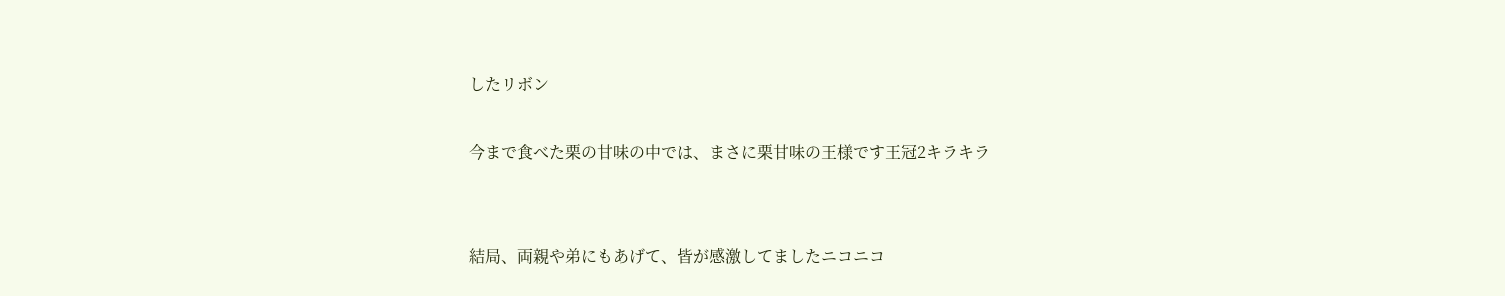したリボン

今まで食べた栗の甘味の中では、まさに栗甘味の王様です王冠2キラキラ


結局、両親や弟にもあげて、皆が感激してましたニコニコ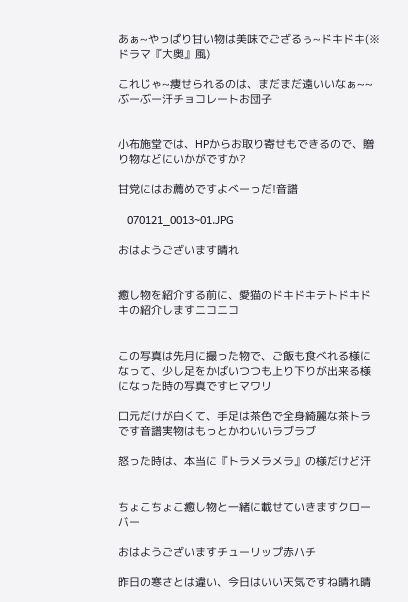あぁ~やっぱり甘い物は美味でござるぅ~ドキドキ(※ドラマ『大奥』風)

これじゃ~痩せられるのは、まだまだ遠いいなぁ~~ぶーぶー汗チョコレートお団子


小布施堂では、HPからお取り寄せもできるので、贈り物などにいかがですか?

甘党にはお薦めですよべーっだ!音譜

   070121_0013~01.JPG

おはようございます晴れ


癒し物を紹介する前に、愛猫のドキドキテトドキドキの紹介しますニコニコ


この写真は先月に撮った物で、ご飯も食べれる様になって、少し足をかばいつつも上り下りが出来る様になった時の写真ですヒマワリ

口元だけが白くて、手足は茶色で全身綺麗な茶トラです音譜実物はもっとかわいいラブラブ

怒った時は、本当に『トラメラメラ』の様だけど汗


ちょこちょこ癒し物と一緒に載せていきますクローバー

おはようございますチューリップ赤ハチ

昨日の寒さとは違い、今日はいい天気ですね晴れ晴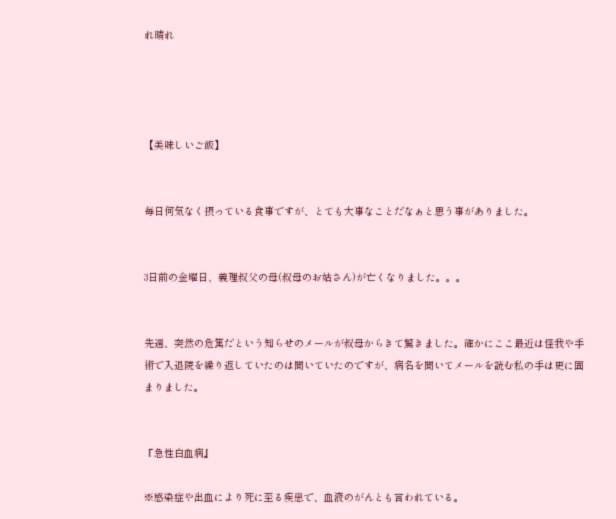れ晴れ




【美味しいご飯】


毎日何気なく摂っている食事ですが、とても大事なことだなぁと思う事がありました。


3日前の金曜日、義理叔父の母(叔母のお姑さん)が亡くなりました。。。


先週、突然の危篤だという知らせのメールが叔母からきて驚きました。確かにここ最近は怪我や手術で入退院を繰り返していたのは聞いていたのですが、病名を聞いてメールを読む私の手は更に固まりました。


『急性白血病』

※感染症や出血により死に至る疾患で、血液のがんとも言われている。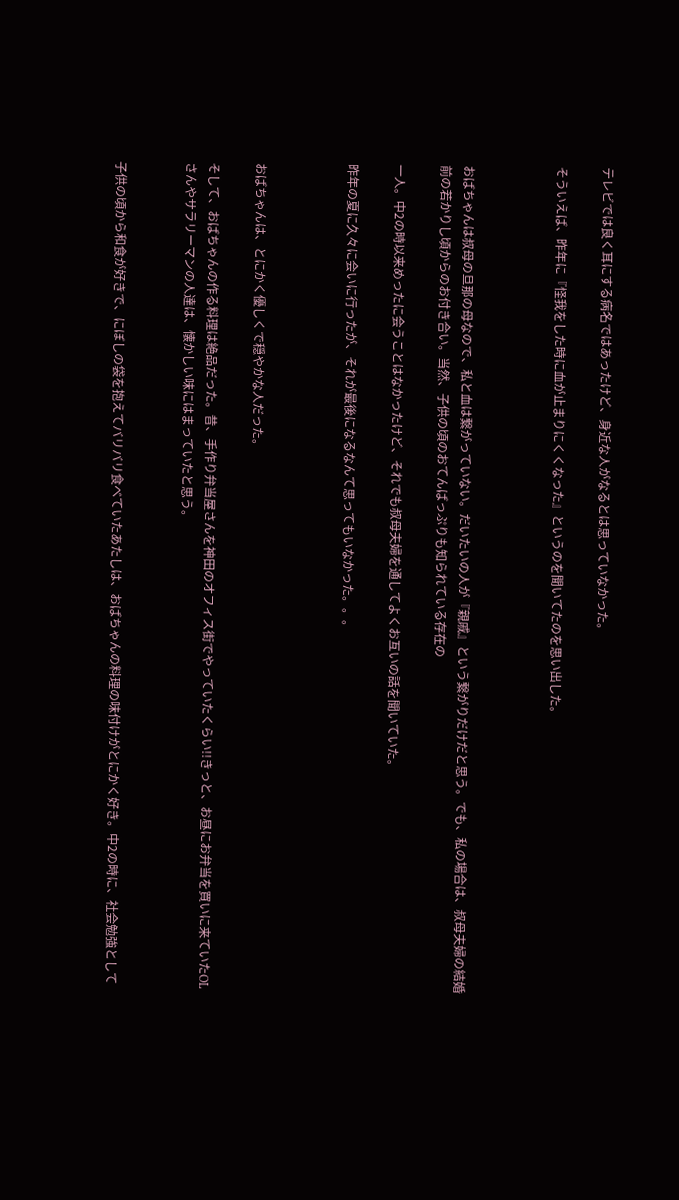テレビでは良く耳にする病名ではあったけど、身近な人がなるとは思っていなかった。

そういえば、昨年に『怪我をした時に血が止まりにくくなった』というのを聞いてたのを思い出した。



おばちゃんは叔母の旦那の母なので、私と血は繋がっていない。だいたいの人が『親戚』という繋がりだけだと思う。でも、私の場合は、叔母夫婦の結婚前の若かりし頃からのお付き合い。当然、子供の頃のおてんばっぷりも知られている存在の

一人。中2の時以来めったに会うことはなかったけど、それでも叔母夫婦を通してよくお互いの話を聞いていた。

昨年の夏に久々に会いに行ったが、それが最後になるなんて思ってもいなかった。。。



おばちゃんは、とにかく優しくで穏やかな人だった。

そして、おばちゃんの作る料理は絶品だった。昔、手作り弁当屋さんを神田のオフィス街でやっていたくらい!!きっと、お昼にお弁当を買いに来ていたOLさんやサラリーマンの人達は、懐かしい味にはまっていたと思う。


子供の頃から和食が好きで、にぼしの袋を抱えてバリバリ食べていたあたしは、おばちゃんの料理の味付けがとにかく好き。中2の時に、社会勉強として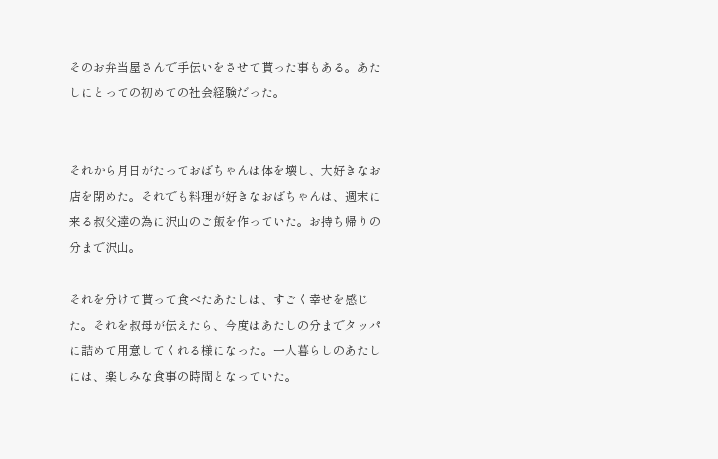そのお弁当屋さんで手伝いをさせて貰った事もある。あたしにとっての初めての社会経験だった。


それから月日がたっておばちゃんは体を壊し、大好きなお店を閉めた。それでも料理が好きなおばちゃんは、週末に来る叔父達の為に沢山のご飯を作っていた。お持ち帰りの分まで沢山。

それを分けて貰って食べたあたしは、すごく幸せを感じた。それを叔母が伝えたら、今度はあたしの分までタッパに詰めて用意してくれる様になった。一人暮らしのあたしには、楽しみな食事の時間となっていた。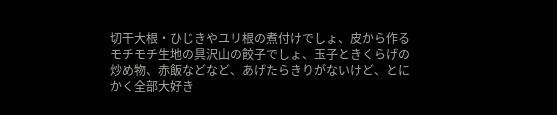切干大根・ひじきやユリ根の煮付けでしょ、皮から作るモチモチ生地の具沢山の餃子でしょ、玉子ときくらげの炒め物、赤飯などなど、あげたらきりがないけど、とにかく全部大好き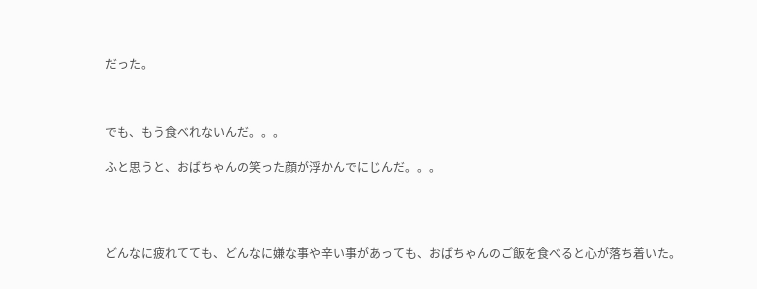だった。



でも、もう食べれないんだ。。。

ふと思うと、おばちゃんの笑った顔が浮かんでにじんだ。。。




どんなに疲れてても、どんなに嫌な事や辛い事があっても、おばちゃんのご飯を食べると心が落ち着いた。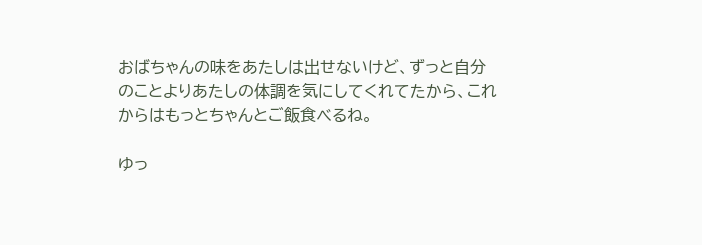おばちゃんの味をあたしは出せないけど、ずっと自分のことよりあたしの体調を気にしてくれてたから、これからはもっとちゃんとご飯食べるね。

ゆっ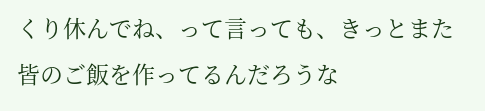くり休んでね、って言っても、きっとまた皆のご飯を作ってるんだろうな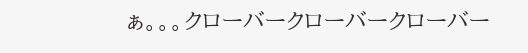ぁ。。。クローバークローバークローバー